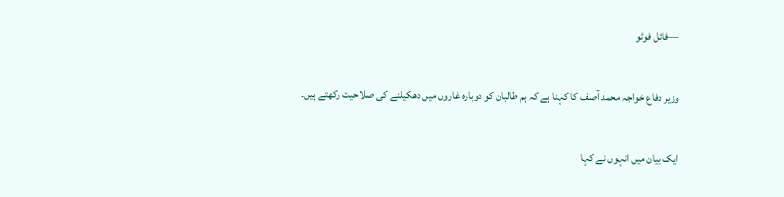—فائل فوٹو

وزیر دفاع خواجہ محمد آصف کا کہنا ہے کہ ہم طالبان کو دوبارہ غاروں میں دھکیلنے کی صلاحیت رکھتے ہیں۔

ایک بیان میں انہوں نے کہا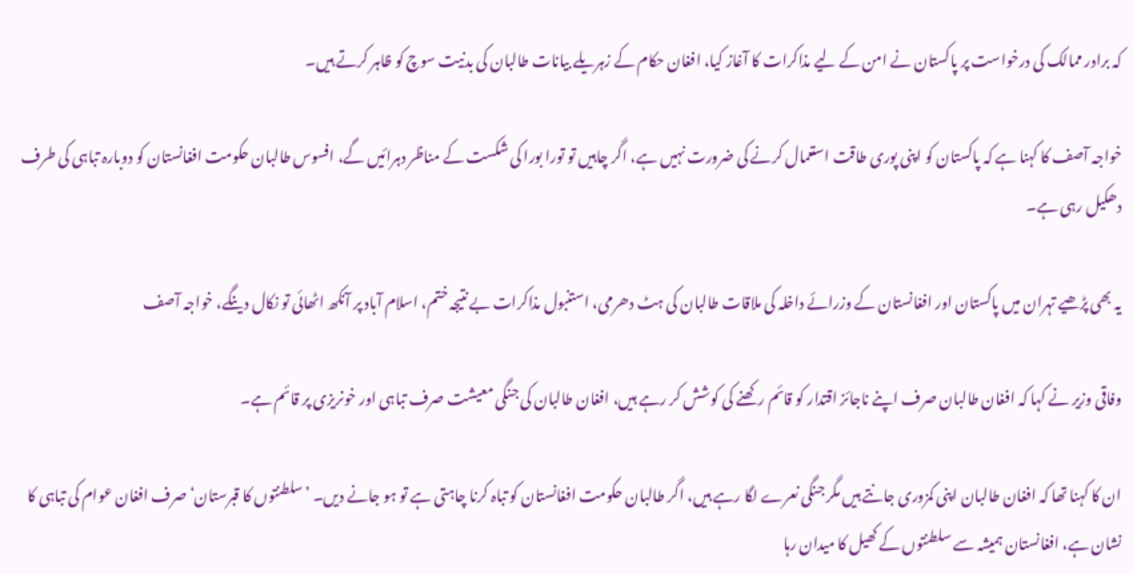کہ برادر ممالک کی درخواست پر پاکستان نے امن کے لیے مذاکرات کا آغاز کیا، افغان حکام کے زہریلے بیانات طالبان کی بدنیت سوچ کو ظاہر کرتے ہیں۔

خواجہ آصف کا کہنا ہے کہ پاکستان کو اپنی پوری طاقت استعمال کرنے کی ضرورت نہیں ہے، اگر چاہیں تو تورا بورا کی شکست کے مناظر دہرائیں گے، افسوس طالبان حکومت افغانستان کو دوبارہ تباہی کی طرف دھکیل رہی ہے۔

یہ بھی پڑھیے تہران میں پاکستان اور افغانستان کے وزرائے داخلہ کی ملاقات طالبان کی ہٹ دھرمی، استنبول مذاکرات بے نتیجہ ختم، اسلام آباد پر آنکھ اٹھائی تو نکال دینگے، خواجہ آصف

وفاقی وزیر نے کہا کہ افغان طالبان صرف اپنے ناجائز اقتدار کو قائم رکھنے کی کوشش کر رہے ہیں، افغان طالبان کی جنگی معیشت صرف تباہی اور خونریزی پر قائم ہے۔

ان کا کہنا تھا کہ افغان طالبان اپنی کمزوری جانتے ہیں مگر جنگی نعرے لگا رہے ہیں، اگر طالبان حکومت افغانستان کو تباہ کرنا چاہتی ہے تو ہو جانے دیں۔ ’سلطنتوں کا قبرستان‘ صرف افغان عوام کی تباہی کا نشان ہے، افغانستان ہمیشہ سے سلطنتوں کے کھیل کا میدان رہا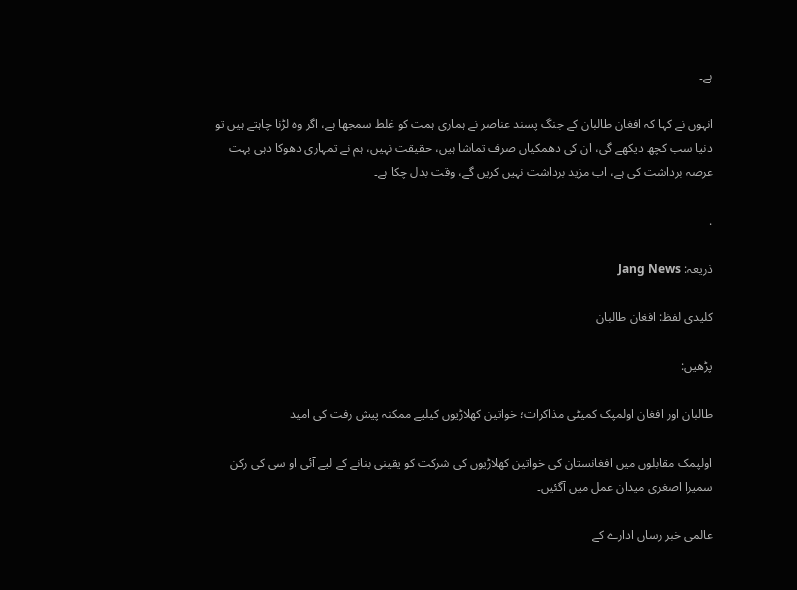ہے۔

انہوں نے کہا کہ افغان طالبان کے جنگ پسند عناصر نے ہماری ہمت کو غلط سمجھا ہے، اگر وہ لڑنا چاہتے ہیں تو دنیا سب کچھ دیکھے گی، ان کی دھمکیاں صرف تماشا ہیں، حقیقت نہیں، ہم نے تمہاری دھوکا دہی بہت عرصہ برداشت کی ہے، اب مزید برداشت نہیں کریں گے، وقت بدل چکا ہے۔

.

ذریعہ: Jang News

کلیدی لفظ: افغان طالبان

پڑھیں:

طالبان اور افغان اولمپک کمیٹی مذاکرات؛ خواتین کھلاڑیوں کیلیے ممکنہ پیش رفت کی امید

اولپمک مقابلوں میں افغانستان کی خواتین کھلاڑیوں کی شرکت کو یقینی بنانے کے لیے آئی او سی کی رکن سمیرا اصغری میدان عمل میں آگئیں۔

عالمی خبر رساں ادارے کے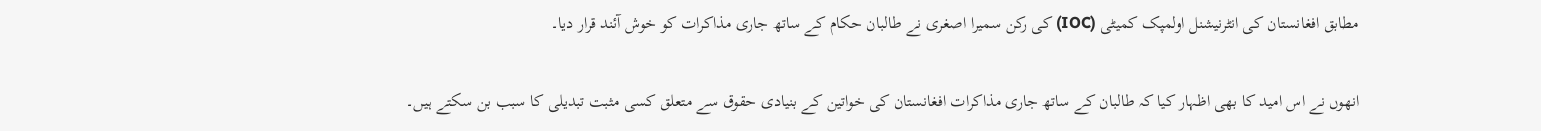مطابق افغانستان کی انٹرنیشنل اولمپک کمیٹی (IOC) کی رکن سمیرا اصغری نے طالبان حکام کے ساتھ جاری مذاکرات کو خوش آئند قرار دیا۔

انھوں نے اس امید کا بھی اظہار کیا کہ طالبان کے ساتھ جاری مذاکرات افغانستان کی خواتین کے بنیادی حقوق سے متعلق کسی مثبت تبدیلی کا سبب بن سکتے ہیں۔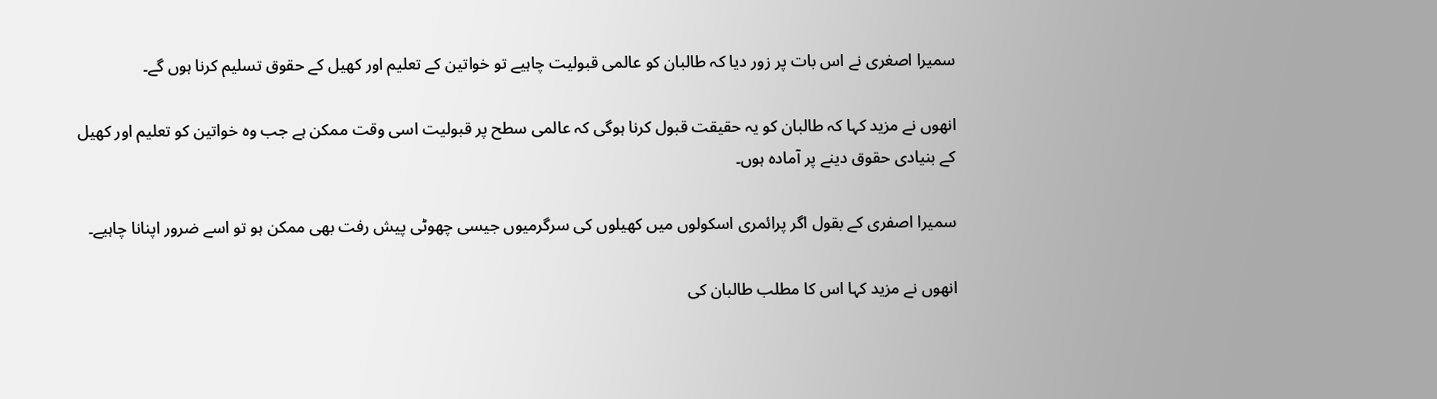سمیرا اصغری نے اس بات پر زور دیا کہ طالبان کو عالمی قبولیت چاہیے تو خواتین کے تعلیم اور کھیل کے حقوق تسلیم کرنا ہوں گے۔

انھوں نے مزید کہا کہ طالبان کو یہ حقیقت قبول کرنا ہوگی کہ عالمی سطح پر قبولیت اسی وقت ممکن ہے جب وہ خواتین کو تعلیم اور کھیل کے بنیادی حقوق دینے پر آمادہ ہوں۔

سمیرا اصفری کے بقول اگر پرائمری اسکولوں میں کھیلوں کی سرگرمیوں جیسی چھوٹی پیش رفت بھی ممکن ہو تو اسے ضرور اپنانا چاہیے۔

انھوں نے مزید کہا اس کا مطلب طالبان کی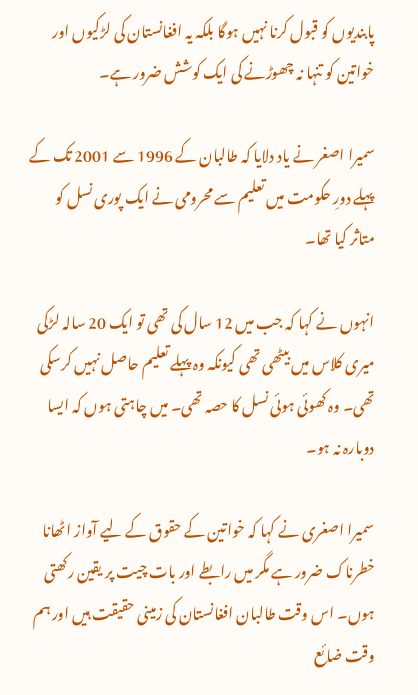پابندیوں کو قبول کرنا نہیں ہوگا بلکہ یہ افغانستان کی لڑکیوں اور خواتین کو تنہا نہ چھوڑنے کی ایک کوشش ضرور ہے۔

سمیرا اصغر نے یاد دلایا کہ طالبان کے 1996 سے 2001 تک کے پہلے دورِ حکومت میں تعلیم سے محرومی نے ایک پوری نسل کو متاثر کیا تھا۔

انہوں نے کہا کہ جب میں 12 سال کی تھی تو ایک 20 سالہ لڑکی میری کلاس میں بیٹھی تھی کیونکہ وہ پہلے تعلیم حاصل نہیں کرسکی تھی۔ وہ کھوئی ہوئی نسل کا حصہ تھی۔ میں چاہتی ہوں کہ ایسا دوبارہ نہ ہو۔

سمیرا اصغری نے کہا کہ خواتین کے حقوق کے لیے آواز اٹھانا خطرناک ضرور ہے مگر میں رابطے اور بات چیت پر یقین رکھتی ہوں۔ اس وقت طالبان افغانستان کی زمینی حقیقت ہیں اور ہم وقت ضائع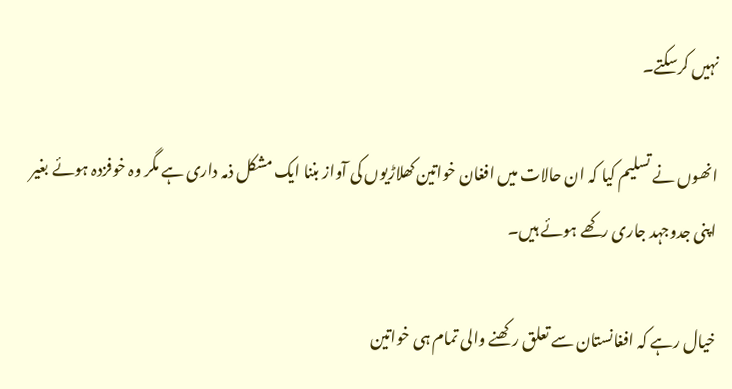نہیں کرسکتے۔

انھوں نے تسلیم کیا کہ ان حالات میں افغان خواتین کھلاڑیوں کی آواز بننا ایک مشکل ذمہ داری ہے مگر وہ خوفزدہ ہوئے بغیر اپنی جدوجہد جاری رکھے ہوئے ہیں۔

خیال رہے کہ افغانستان سے تعلق رکھنے والی تمام ہی خواتین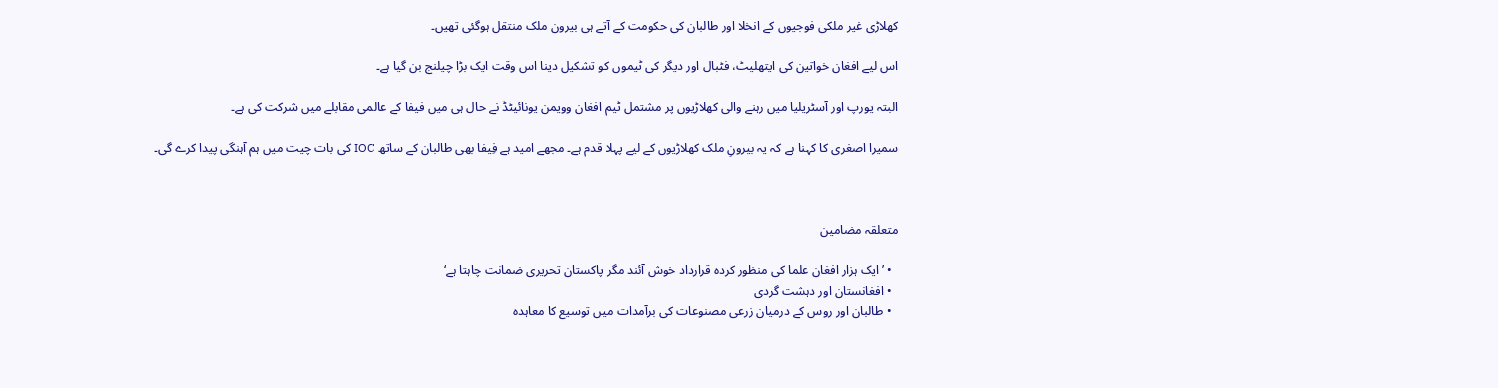کھلاڑی غیر ملکی فوجیوں کے انخلا اور طالبان کی حکومت کے آتے ہی بیرون ملک منتقل ہوگئی تھیں۔

اس لیے افغان خواتین کی ایتھلیٹ، فٹبال اور دیگر کی ٹیموں کو تشکیل دینا اس وقت ایک بڑا چیلنج بن گیا ہے۔

البتہ یورپ اور آسٹریلیا میں رہنے والی کھلاڑیوں پر مشتمل ٹیم افغان وویمن یونائیٹڈ نے حال ہی میں فیفا کے عالمی مقابلے میں شرکت کی ہے۔

سمیرا اصغری کا کہنا ہے کہ یہ بیرونِ ملک کھلاڑیوں کے لیے پہلا قدم ہے۔ مجھے امید ہے فِیفا بھی طالبان کے ساتھ IOC کی بات چیت میں ہم آہنگی پیدا کرے گی۔



متعلقہ مضامین

  • ’ایک ہزار افغان علما کی منظور کردہ قرارداد خوش آئند مگر پاکستان تحریری ضمانت چاہتا ہے‘
  • افغانستان اور دہشت گردی
  • طالبان اور روس کے درمیان زرعی مصنوعات کی برآمدات میں توسیع کا معاہدہ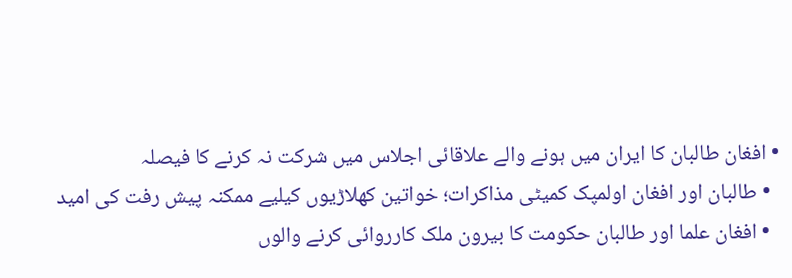• افغان طالبان کا ایران میں ہونے والے علاقائی اجلاس میں شرکت نہ کرنے کا فیصلہ
  • طالبان اور افغان اولمپک کمیٹی مذاکرات؛ خواتین کھلاڑیوں کیلیے ممکنہ پیش رفت کی امید
  • افغان علما اور طالبان حکومت کا بیرون ملک کارروائی کرنے والوں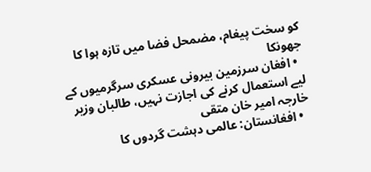کو سخت پیغام، مضمحل فضا میں تازہ ہوا کا جھونکا
  • افغان سرزمین بیرونی عسکری سرگرمیوں کے لیے استعمال کرنے کی اجازت نہیں، طالبان وزیر خارجہ امیر خان متقی
  • افغانستان: عالمی دہشت گردوں کا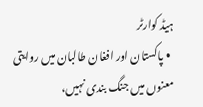ہیڈ کوارٹر
  • پاکستان اور افغان طالبان میں روایتی معنوں میں جنگ بندی نہیں،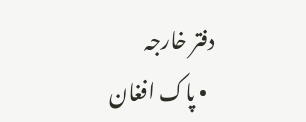دفتر خارجہ
  • پاک افغان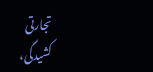تجارتی کشیدگی،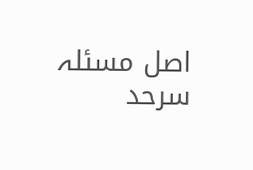اصل مسئلہ سرحد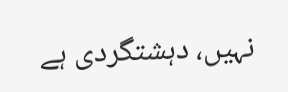نہیں، دہشتگردی ہے